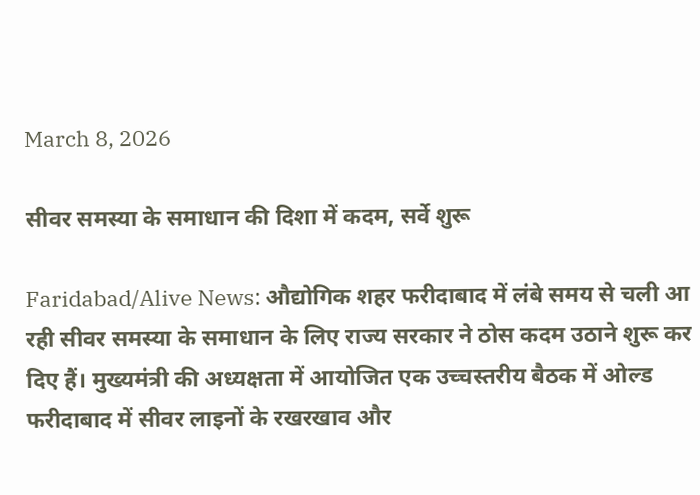March 8, 2026

सीवर समस्या के समाधान की दिशा में कदम, सर्वे शुरू

Faridabad/Alive News: औद्योगिक शहर फरीदाबाद में लंबे समय से चली आ रही सीवर समस्या के समाधान के लिए राज्य सरकार ने ठोस कदम उठाने शुरू कर दिए हैं। मुख्यमंत्री की अध्यक्षता में आयोजित एक उच्चस्तरीय बैठक में ओल्ड फरीदाबाद में सीवर लाइनों के रखरखाव और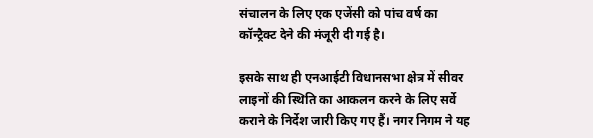संचालन के लिए एक एजेंसी को पांच वर्ष का कॉन्ट्रैक्ट देने की मंजूरी दी गई है।

इसके साथ ही एनआईटी विधानसभा क्षेत्र में सीवर लाइनों की स्थिति का आकलन करने के लिए सर्वे कराने के निर्देश जारी किए गए हैं। नगर निगम ने यह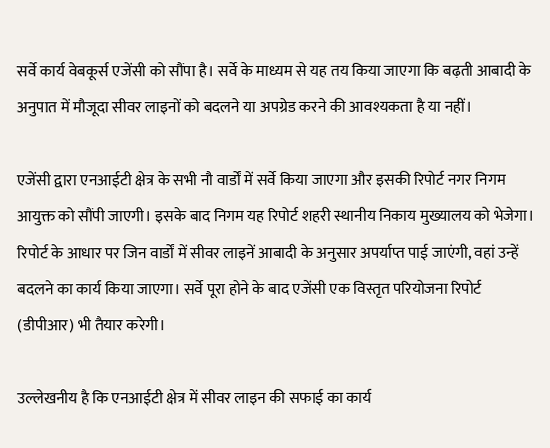सर्वे कार्य वेबकूर्स एजेंसी को सौंपा है। सर्वे के माध्यम से यह तय किया जाएगा कि बढ़ती आबादी के अनुपात में मौजूदा सीवर लाइनों को बदलने या अपग्रेड करने की आवश्यकता है या नहीं।

एजेंसी द्वारा एनआईटी क्षेत्र के सभी नौ वार्डों में सर्वे किया जाएगा और इसकी रिपोर्ट नगर निगम आयुक्त को सौंपी जाएगी। इसके बाद निगम यह रिपोर्ट शहरी स्थानीय निकाय मुख्यालय को भेजेगा। रिपोर्ट के आधार पर जिन वार्डों में सीवर लाइनें आबादी के अनुसार अपर्याप्त पाई जाएंगी, वहां उन्हें बदलने का कार्य किया जाएगा। सर्वे पूरा होने के बाद एजेंसी एक विस्तृत परियोजना रिपोर्ट (डीपीआर) भी तैयार करेगी।

उल्लेखनीय है कि एनआईटी क्षेत्र में सीवर लाइन की सफाई का कार्य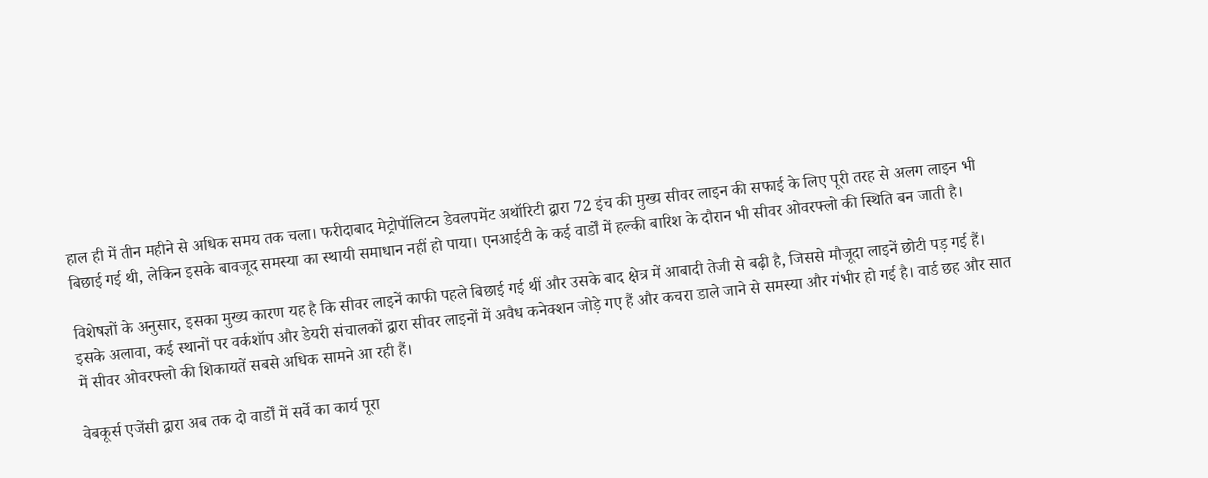हाल ही में तीन महीने से अधिक समय तक चला। फरीदाबाद मेट्रोपॉलिटन डेवलपमेंट अथॉरिटी द्वारा 72 इंच की मुख्य सीवर लाइन की सफाई के लिए पूरी तरह से अलग लाइन भी बिछाई गई थी, लेकिन इसके बावजूद समस्या का स्थायी समाधान नहीं हो पाया। एनआईटी के कई वार्डों में हल्की बारिश के दौरान भी सीवर ओवरफ्लो की स्थिति बन जाती है।

विशेषज्ञों के अनुसार, इसका मुख्य कारण यह है कि सीवर लाइनें काफी पहले बिछाई गई थीं और उसके बाद क्षेत्र में आबादी तेजी से बढ़ी है, जिससे मौजूदा लाइनें छोटी पड़ गई हैं। इसके अलावा, कई स्थानों पर वर्कशॉप और डेयरी संचालकों द्वारा सीवर लाइनों में अवैध कनेक्शन जोड़े गए हैं और कचरा डाले जाने से समस्या और गंभीर हो गई है। वार्ड छह और सात में सीवर ओवरफ्लो की शिकायतें सबसे अधिक सामने आ रही हैं।

वेबकूर्स एजेंसी द्वारा अब तक दो वार्डों में सर्वे का कार्य पूरा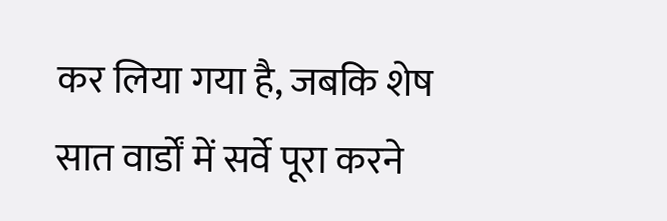कर लिया गया है, जबकि शेष सात वार्डों में सर्वे पूरा करने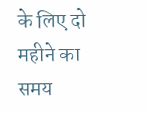के लिए दो महीने का समय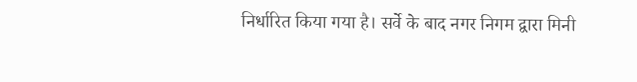निर्धारित किया गया है। सर्वे के बाद नगर निगम द्वारा मिनी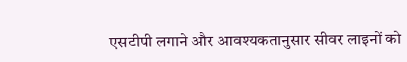एसटीपी लगाने और आवश्यकतानुसार सीवर लाइनों को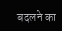बदलने का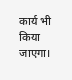कार्य भी किया जाएगा।